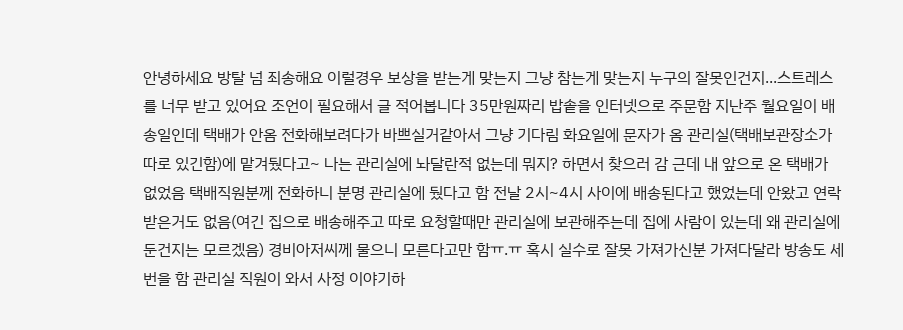안녕하세요 방탈 넘 죄송해요 이럴경우 보상을 받는게 맞는지 그냥 참는게 맞는지 누구의 잘못인건지...스트레스를 너무 받고 있어요 조언이 필요해서 글 적어봅니다 35만원짜리 밥솥을 인터넷으로 주문함 지난주 월요일이 배송일인데 택배가 안옴 전화해보려다가 바쁘실거같아서 그냥 기다림 화요일에 문자가 옴 관리실(택배보관장소가 따로 있긴함)에 맡겨뒀다고~ 나는 관리실에 놔달란적 없는데 뭐지? 하면서 찾으러 감 근데 내 앞으로 온 택배가 없었음 택배직원분께 전화하니 분명 관리실에 뒀다고 함 전날 2시~4시 사이에 배송된다고 했었는데 안왔고 연락받은거도 없음(여긴 집으로 배송해주고 따로 요청할때만 관리실에 보관해주는데 집에 사람이 있는데 왜 관리실에 둔건지는 모르겠음) 경비아저씨께 물으니 모른다고만 함ㅠ.ㅠ 혹시 실수로 잘못 가져가신분 가져다달라 방송도 세번을 함 관리실 직원이 와서 사정 이야기하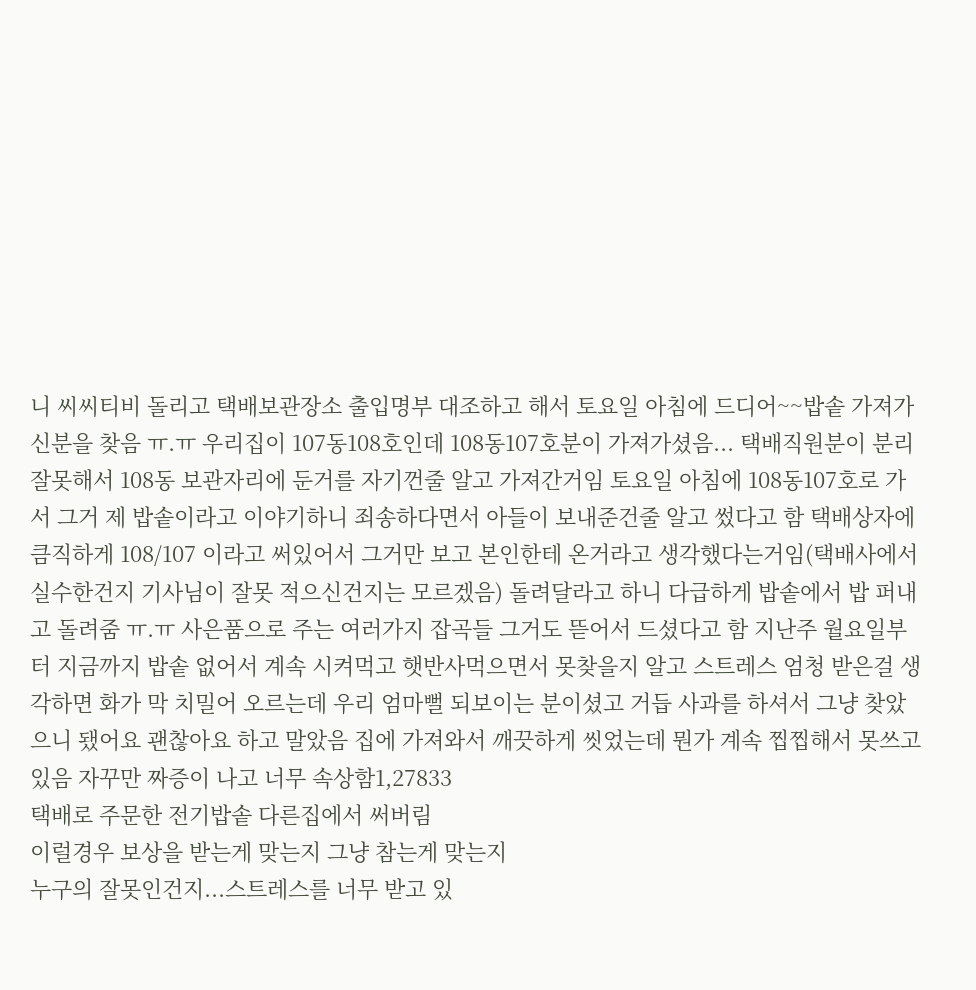니 씨씨티비 돌리고 택배보관장소 출입명부 대조하고 해서 토요일 아침에 드디어~~밥솥 가져가신분을 찾음 ㅠ.ㅠ 우리집이 107동108호인데 108동107호분이 가져가셨음... 택배직원분이 분리 잘못해서 108동 보관자리에 둔거를 자기껀줄 알고 가져간거임 토요일 아침에 108동107호로 가서 그거 제 밥솥이라고 이야기하니 죄송하다면서 아들이 보내준건줄 알고 썼다고 함 택배상자에 큼직하게 108/107 이라고 써있어서 그거만 보고 본인한테 온거라고 생각했다는거임(택배사에서 실수한건지 기사님이 잘못 적으신건지는 모르겠음) 돌려달라고 하니 다급하게 밥솥에서 밥 퍼내고 돌려줌 ㅠ.ㅠ 사은품으로 주는 여러가지 잡곡들 그거도 뜯어서 드셨다고 함 지난주 월요일부터 지금까지 밥솥 없어서 계속 시켜먹고 햇반사먹으면서 못찾을지 알고 스트레스 엄청 받은걸 생각하면 화가 막 치밀어 오르는데 우리 엄마뻘 되보이는 분이셨고 거듭 사과를 하셔서 그냥 찾았으니 됐어요 괜찮아요 하고 말았음 집에 가져와서 깨끗하게 씻었는데 뭔가 계속 찝찝해서 못쓰고있음 자꾸만 짜증이 나고 너무 속상함1,27833
택배로 주문한 전기밥솥 다른집에서 써버림
이럴경우 보상을 받는게 맞는지 그냥 참는게 맞는지
누구의 잘못인건지...스트레스를 너무 받고 있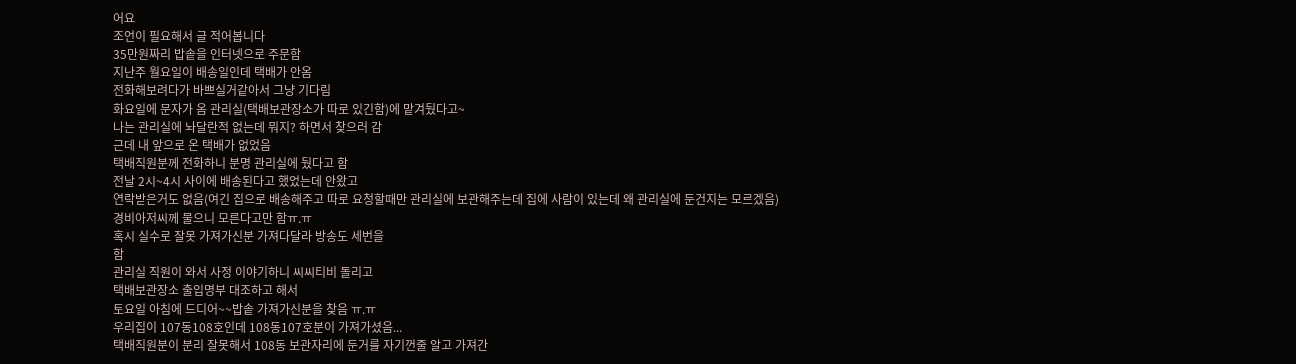어요
조언이 필요해서 글 적어봅니다
35만원짜리 밥솥을 인터넷으로 주문함
지난주 월요일이 배송일인데 택배가 안옴
전화해보려다가 바쁘실거같아서 그냥 기다림
화요일에 문자가 옴 관리실(택배보관장소가 따로 있긴함)에 맡겨뒀다고~
나는 관리실에 놔달란적 없는데 뭐지? 하면서 찾으러 감
근데 내 앞으로 온 택배가 없었음
택배직원분께 전화하니 분명 관리실에 뒀다고 함
전날 2시~4시 사이에 배송된다고 했었는데 안왔고
연락받은거도 없음(여긴 집으로 배송해주고 따로 요청할때만 관리실에 보관해주는데 집에 사람이 있는데 왜 관리실에 둔건지는 모르겠음)
경비아저씨께 물으니 모른다고만 함ㅠ.ㅠ
혹시 실수로 잘못 가져가신분 가져다달라 방송도 세번을
함
관리실 직원이 와서 사정 이야기하니 씨씨티비 돌리고
택배보관장소 출입명부 대조하고 해서
토요일 아침에 드디어~~밥솥 가져가신분을 찾음 ㅠ.ㅠ
우리집이 107동108호인데 108동107호분이 가져가셨음...
택배직원분이 분리 잘못해서 108동 보관자리에 둔거를 자기껀줄 알고 가져간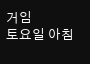거임
토요일 아침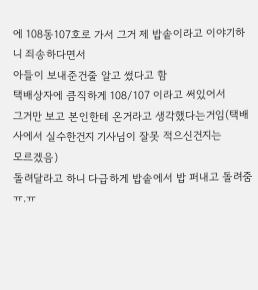에 108동107호로 가서 그거 제 밥솥이라고 이야기하니 죄송하다면서
아들이 보내준건줄 알고 썼다고 함
택배상자에 큼직하게 108/107 이라고 써있어서
그거만 보고 본인한테 온거라고 생각했다는거임(택배사에서 실수한건지 기사님이 잘못 적으신건지는
모르겠음)
돌려달라고 하니 다급하게 밥솥에서 밥 퍼내고 돌려줌 ㅠ.ㅠ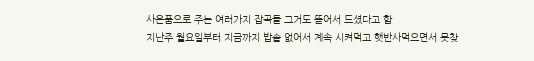사은품으로 주는 여러가지 잡곡들 그거도 뜯어서 드셨다고 함
지난주 월요일부터 지금까지 밥솥 없어서 계속 시켜먹고 햇반사먹으면서 못찾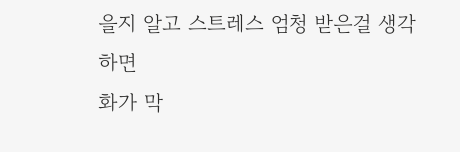을지 알고 스트레스 엄청 받은걸 생각하면
화가 막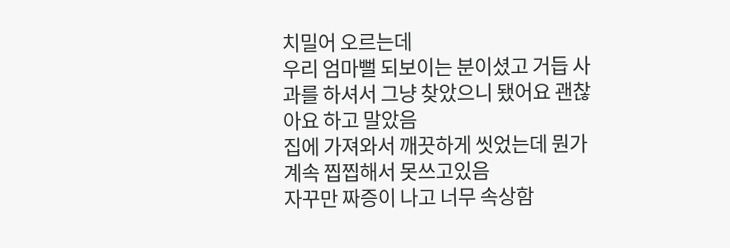치밀어 오르는데
우리 엄마뻘 되보이는 분이셨고 거듭 사과를 하셔서 그냥 찾았으니 됐어요 괜찮아요 하고 말았음
집에 가져와서 깨끗하게 씻었는데 뭔가 계속 찝찝해서 못쓰고있음
자꾸만 짜증이 나고 너무 속상함